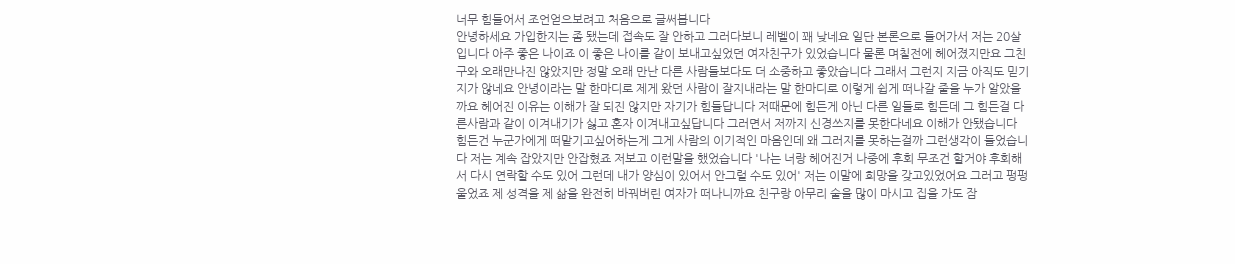너무 힘들어서 조언얻으보려고 처음으로 글써봅니다
안녕하세요 가입한지는 좀 됐는데 접속도 잘 안하고 그러다보니 레벨이 꽤 낮네요 일단 본론으로 들어가서 저는 20살입니다 아주 좋은 나이죠 이 좋은 나이를 같이 보내고싶었던 여자친구가 있었습니다 물론 며칠전에 헤어졌지만요 그친구와 오래만나진 않았지만 정말 오래 만난 다른 사람들보다도 더 소중하고 좋았습니다 그래서 그런지 지금 아직도 믿기지가 않네요 안녕이라는 말 한마디로 제게 왔던 사람이 잘지내라는 말 한마디로 이렇게 쉽게 떠나갈 줄을 누가 알았을까요 헤어진 이유는 이해가 잘 되진 않지만 자기가 힘들답니다 저때문에 힘든게 아닌 다른 일들로 힘든데 그 힘든걸 다른사람과 같이 이겨내기가 싫고 혼자 이겨내고싶답니다 그러면서 저까지 신경쓰지를 못한다네요 이해가 안됐습니다 힘든건 누군가에게 떠맡기고싶어하는게 그게 사람의 이기적인 마음인데 왜 그러지를 못하는걸까 그런생각이 들었습니다 저는 계속 잡았지만 안잡혔죠 저보고 이런말을 했었습니다 '나는 너랑 헤어진거 나중에 후회 무조건 할거야 후회해서 다시 연락할 수도 있어 그런데 내가 양심이 있어서 안그럴 수도 있어' 저는 이말에 희망을 갖고있었어요 그러고 펑펑울었죠 제 성격을 제 삶을 완전히 바꿔버린 여자가 떠나니까요 친구랑 아무리 술을 많이 마시고 집을 가도 잠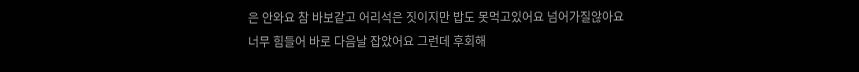은 안와요 참 바보같고 어리석은 짓이지만 밥도 못먹고있어요 넘어가질않아요 너무 힘들어 바로 다음날 잡았어요 그런데 후회해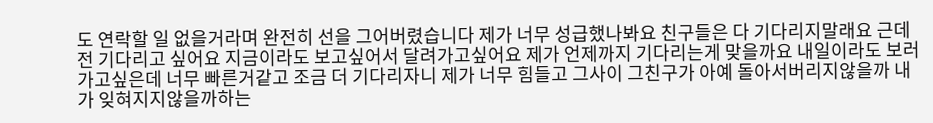도 연락할 일 없을거라며 완전히 선을 그어버렸습니다 제가 너무 성급했나봐요 친구들은 다 기다리지말래요 근데 전 기다리고 싶어요 지금이라도 보고싶어서 달려가고싶어요 제가 언제까지 기다리는게 맞을까요 내일이라도 보러가고싶은데 너무 빠른거같고 조금 더 기다리자니 제가 너무 힘들고 그사이 그친구가 아예 돌아서버리지않을까 내가 잊혀지지않을까하는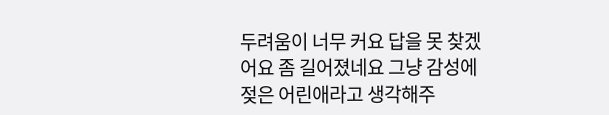두려움이 너무 커요 답을 못 찾겠어요 좀 길어졌네요 그냥 감성에 젖은 어린애라고 생각해주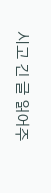시고 긴 글 읽어주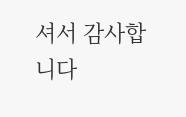셔서 감사합니다